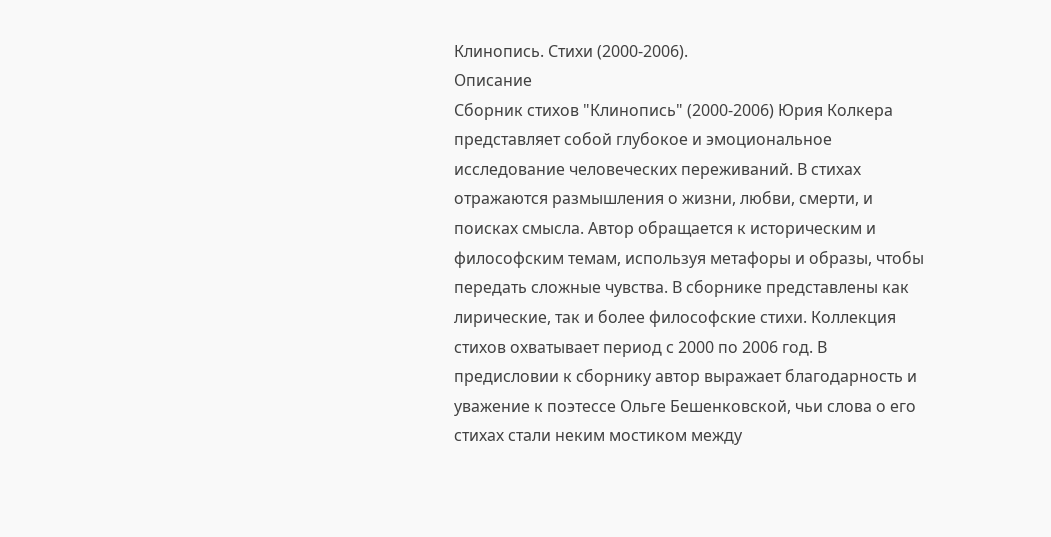Клинопись. Стихи (2000-2006).
Описание
Сборник стихов "Клинопись" (2000-2006) Юрия Колкера представляет собой глубокое и эмоциональное исследование человеческих переживаний. В стихах отражаются размышления о жизни, любви, смерти, и поисках смысла. Автор обращается к историческим и философским темам, используя метафоры и образы, чтобы передать сложные чувства. В сборнике представлены как лирические, так и более философские стихи. Коллекция стихов охватывает период с 2000 по 2006 год. В предисловии к сборнику автор выражает благодарность и уважение к поэтессе Ольге Бешенковской, чьи слова о его стихах стали неким мостиком между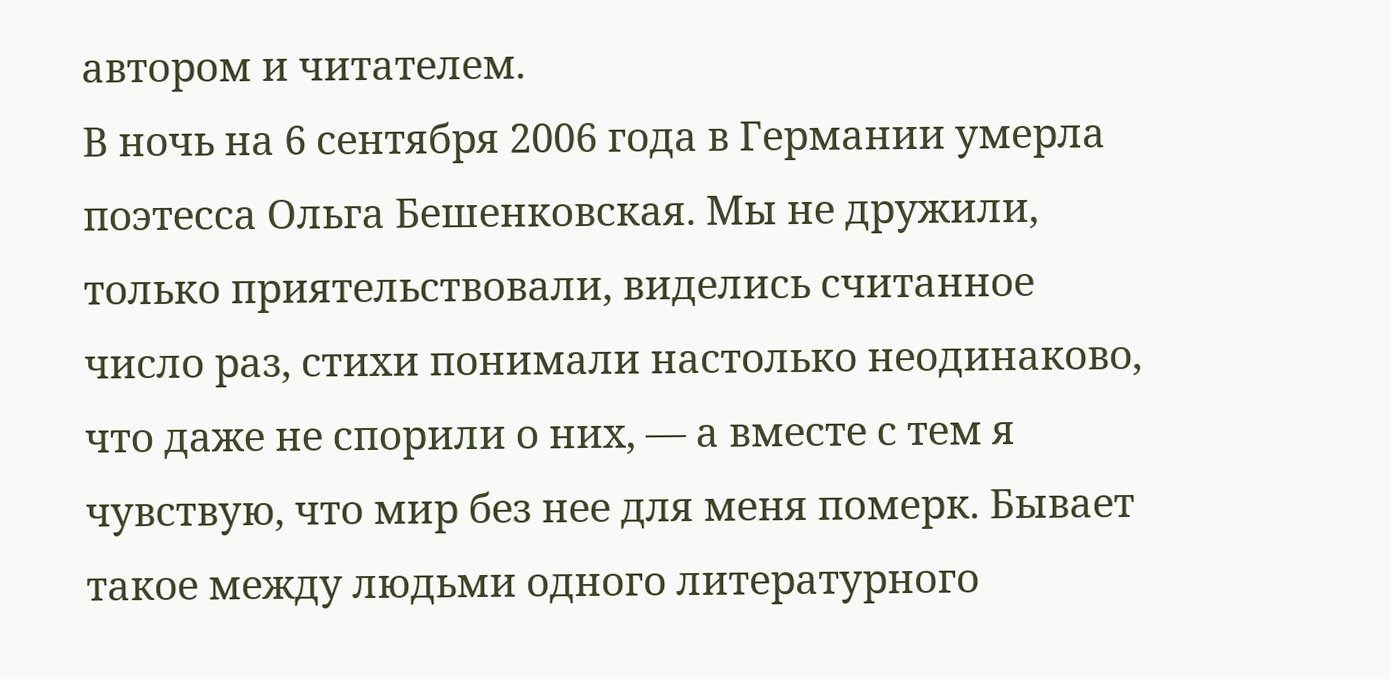автором и читателем.
В ночь на 6 сентября 2006 года в Германии умерла поэтесса Ольга Бешенковская. Мы не дружили, только приятельствовали, виделись считанное число раз, стихи понимали настолько неодинаково, что даже не спорили о них, — а вместе с тем я чувствую, что мир без нее для меня померк. Бывает такое между людьми одного литературного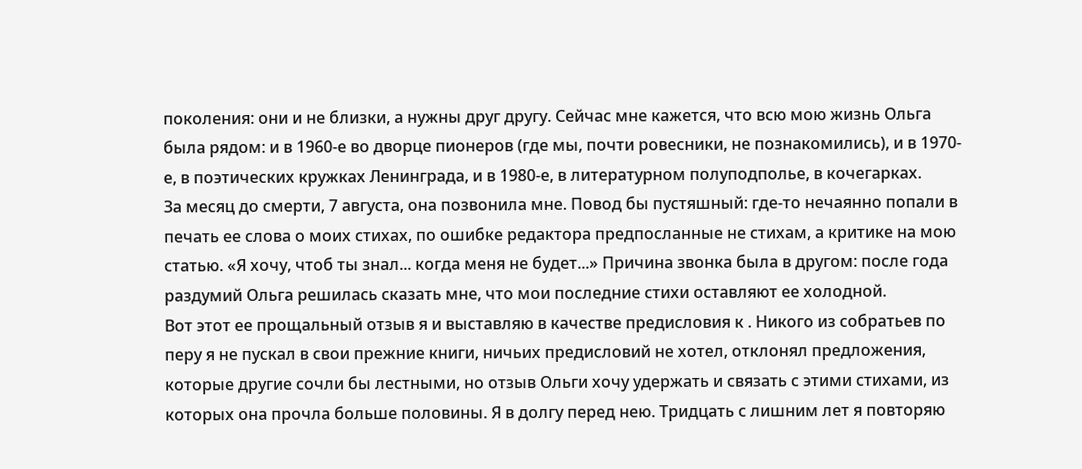поколения: они и не близки, а нужны друг другу. Сейчас мне кажется, что всю мою жизнь Ольга была рядом: и в 1960-е во дворце пионеров (где мы, почти ровесники, не познакомились), и в 1970-е, в поэтических кружках Ленинграда, и в 1980-е, в литературном полуподполье, в кочегарках.
За месяц до смерти, 7 августа, она позвонила мне. Повод бы пустяшный: где-то нечаянно попали в печать ее слова о моих стихах, по ошибке редактора предпосланные не стихам, а критике на мою статью. «Я хочу, чтоб ты знал... когда меня не будет...» Причина звонка была в другом: после года раздумий Ольга решилась сказать мне, что мои последние стихи оставляют ее холодной.
Вот этот ее прощальный отзыв я и выставляю в качестве предисловия к . Никого из собратьев по перу я не пускал в свои прежние книги, ничьих предисловий не хотел, отклонял предложения, которые другие сочли бы лестными, но отзыв Ольги хочу удержать и связать с этими стихами, из которых она прочла больше половины. Я в долгу перед нею. Тридцать с лишним лет я повторяю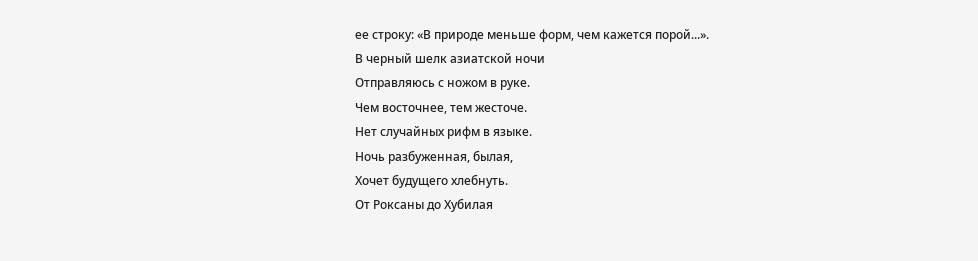ее строку: «В природе меньше форм, чем кажется порой...».
В черный шелк азиатской ночи
Отправляюсь с ножом в руке.
Чем восточнее, тем жесточе.
Нет случайных рифм в языке.
Ночь разбуженная, былая,
Хочет будущего хлебнуть.
От Роксаны до Хубилая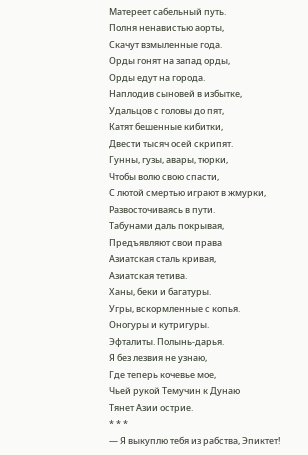Матереет сабельный путь.
Полня ненавистью аорты,
Скачут взмыленные года.
Орды гонят на запад орды,
Орды едут на города.
Наплодив сыновей в избытке,
Удальцов с головы до пят,
Катят бешенные кибитки,
Двести тысяч осей скрипят.
Гунны, гузы, авары, тюрки,
Чтобы волю свою спасти,
С лютой смертью играют в жмурки,
Развосточиваясь в пути.
Табунами даль покрывая,
Предъявляют свои права
Азиатская сталь кривая,
Азиатская тетива.
Ханы, беки и багатуры.
Угры, вскормленные с копья.
Оногуры и кутригуры.
Эфталиты. Полынь-дарья.
Я без лезвия не узнаю,
Где теперь кочевье мое,
Чьей рукой Темучин к Дунаю
Тянет Азии острие.
* * *
— Я выкуплю тебя из рабства, Эпиктет!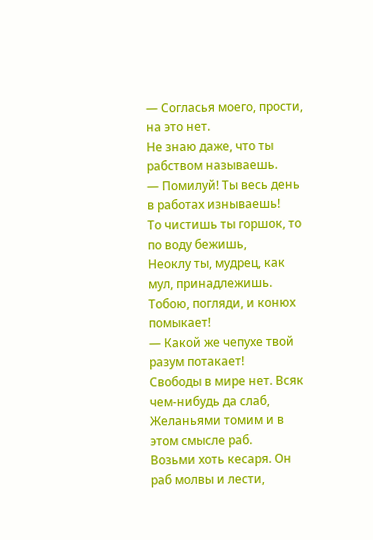— Согласья моего, прости, на это нет.
Не знаю даже, что ты рабством называешь.
— Помилуй! Ты весь день в работах изнываешь!
То чистишь ты горшок, то по воду бежишь,
Неоклу ты, мудрец, как мул, принадлежишь.
Тобою, погляди, и конюх помыкает!
— Какой же чепухе твой разум потакает!
Свободы в мире нет. Всяк чем-нибудь да слаб,
Желаньями томим и в этом смысле раб.
Возьми хоть кесаря. Он раб молвы и лести,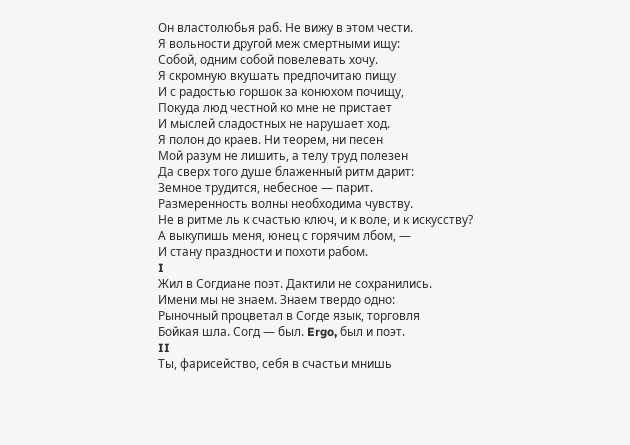Он властолюбья раб. Не вижу в этом чести.
Я вольности другой меж смертными ищу:
Собой, одним собой повелевать хочу.
Я скромную вкушать предпочитаю пищу
И с радостью горшок за конюхом почищу,
Покуда люд честной ко мне не пристает
И мыслей сладостных не нарушает ход.
Я полон до краев. Ни теорем, ни песен
Мой разум не лишить, а телу труд полезен
Да сверх того душе блаженный ритм дарит:
Земное трудится, небесное — парит.
Размеренность волны необходима чувству.
Не в ритме ль к счастью ключ, и к воле, и к искусству?
А выкупишь меня, юнец с горячим лбом, —
И стану праздности и похоти рабом.
I
Жил в Согдиане поэт. Дактили не сохранились.
Имени мы не знаем. Знаем твердо одно:
Рыночный процветал в Согде язык, торговля
Бойкая шла. Согд — был. Ergo, был и поэт.
II
Ты, фарисейство, себя в счастьи мнишь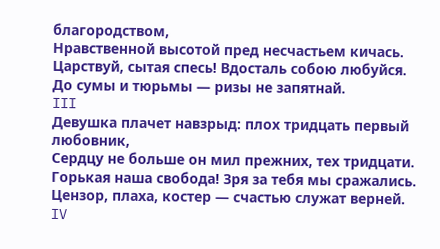благородством,
Нравственной высотой пред несчастьем кичась.
Царствуй, сытая спесь! Вдосталь собою любуйся.
До сумы и тюрьмы — ризы не запятнай.
III
Девушка плачет навзрыд: плох тридцать первый любовник,
Сердцу не больше он мил прежних, тех тридцати.
Горькая наша свобода! Зря за тебя мы сражались.
Цензор, плаха, костер — счастью служат верней.
IV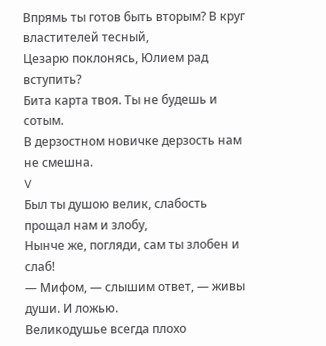Впрямь ты готов быть вторым? В круг властителей тесный,
Цезарю поклонясь, Юлием рад вступить?
Бита карта твоя. Ты не будешь и сотым.
В дерзостном новичке дерзость нам не смешна.
V
Был ты душою велик, слабость прощал нам и злобу,
Нынче же, погляди, сам ты злобен и слаб!
— Мифом, — слышим ответ, — живы души. И ложью.
Великодушье всегда плохо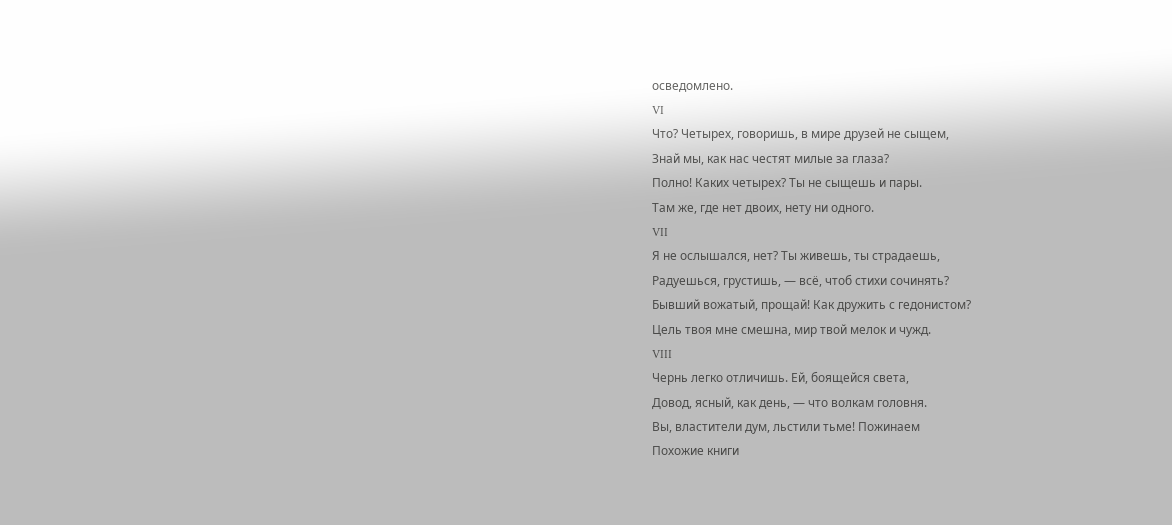осведомлено.
VI
Что? Четырех, говоришь, в мире друзей не сыщем,
Знай мы, как нас честят милые за глаза?
Полно! Каких четырех? Ты не сыщешь и пары.
Там же, где нет двоих, нету ни одного.
VII
Я не ослышался, нет? Ты живешь, ты страдаешь,
Радуешься, грустишь, — всё, чтоб стихи сочинять?
Бывший вожатый, прощай! Как дружить с гедонистом?
Цель твоя мне смешна, мир твой мелок и чужд.
VIII
Чернь легко отличишь. Ей, боящейся света,
Довод, ясный, как день, — что волкам головня.
Вы, властители дум, льстили тьме! Пожинаем
Похожие книги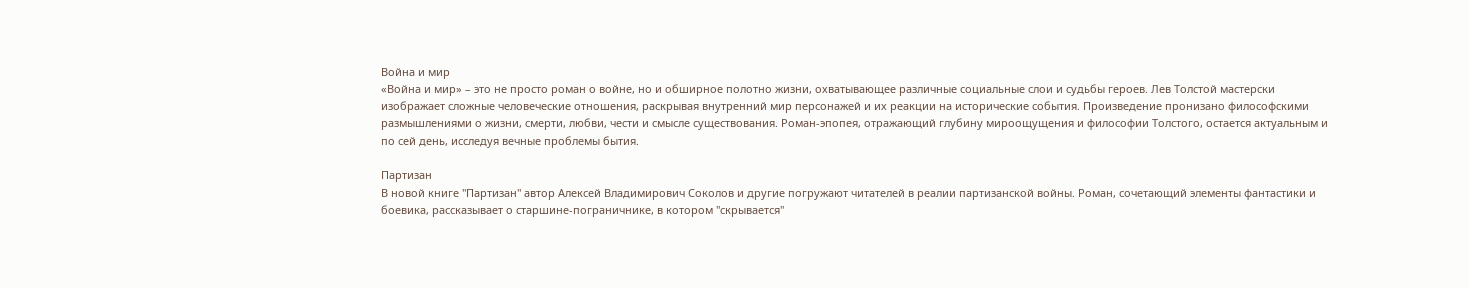Война и мир
«Война и мир» – это не просто роман о войне, но и обширное полотно жизни, охватывающее различные социальные слои и судьбы героев. Лев Толстой мастерски изображает сложные человеческие отношения, раскрывая внутренний мир персонажей и их реакции на исторические события. Произведение пронизано философскими размышлениями о жизни, смерти, любви, чести и смысле существования. Роман-эпопея, отражающий глубину мироощущения и философии Толстого, остается актуальным и по сей день, исследуя вечные проблемы бытия.

Партизан
В новой книге "Партизан" автор Алексей Владимирович Соколов и другие погружают читателей в реалии партизанской войны. Роман, сочетающий элементы фантастики и боевика, рассказывает о старшине-пограничнике, в котором "скрывается"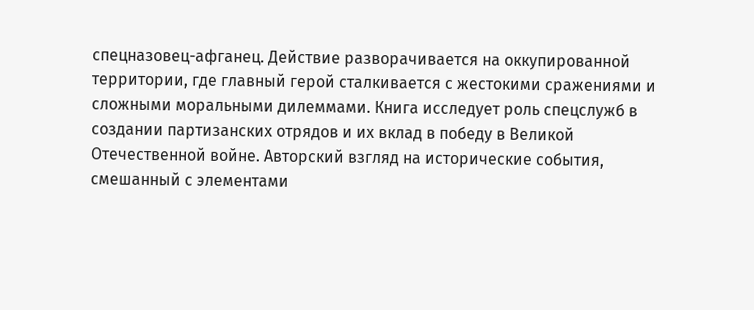спецназовец-афганец. Действие разворачивается на оккупированной территории, где главный герой сталкивается с жестокими сражениями и сложными моральными дилеммами. Книга исследует роль спецслужб в создании партизанских отрядов и их вклад в победу в Великой Отечественной войне. Авторский взгляд на исторические события, смешанный с элементами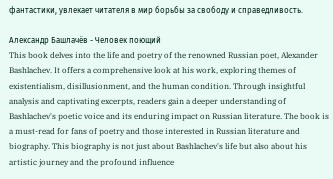фантастики, увлекает читателя в мир борьбы за свободу и справедливость.

Александр Башлачёв - Человек поющий
This book delves into the life and poetry of the renowned Russian poet, Alexander Bashlachev. It offers a comprehensive look at his work, exploring themes of existentialism, disillusionment, and the human condition. Through insightful analysis and captivating excerpts, readers gain a deeper understanding of Bashlachev's poetic voice and its enduring impact on Russian literature. The book is a must-read for fans of poetry and those interested in Russian literature and biography. This biography is not just about Bashlachev's life but also about his artistic journey and the profound influence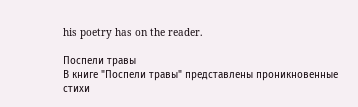his poetry has on the reader.

Поспели травы
В книге "Поспели травы" представлены проникновенные стихи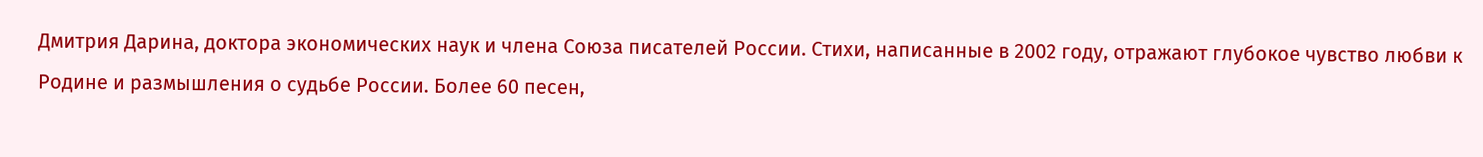Дмитрия Дарина, доктора экономических наук и члена Союза писателей России. Стихи, написанные в 2002 году, отражают глубокое чувство любви к Родине и размышления о судьбе России. Более 60 песен,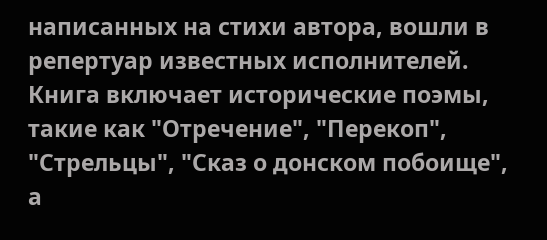написанных на стихи автора, вошли в репертуар известных исполнителей. Книга включает исторические поэмы, такие как "Отречение", "Перекоп", "Стрельцы", "Сказ о донском побоище", а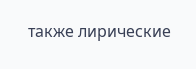также лирические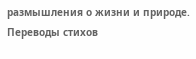размышления о жизни и природе. Переводы стихов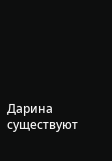Дарина существуют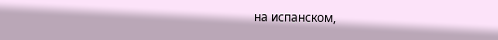на испанском,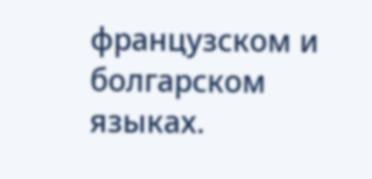французском и болгарском языках.